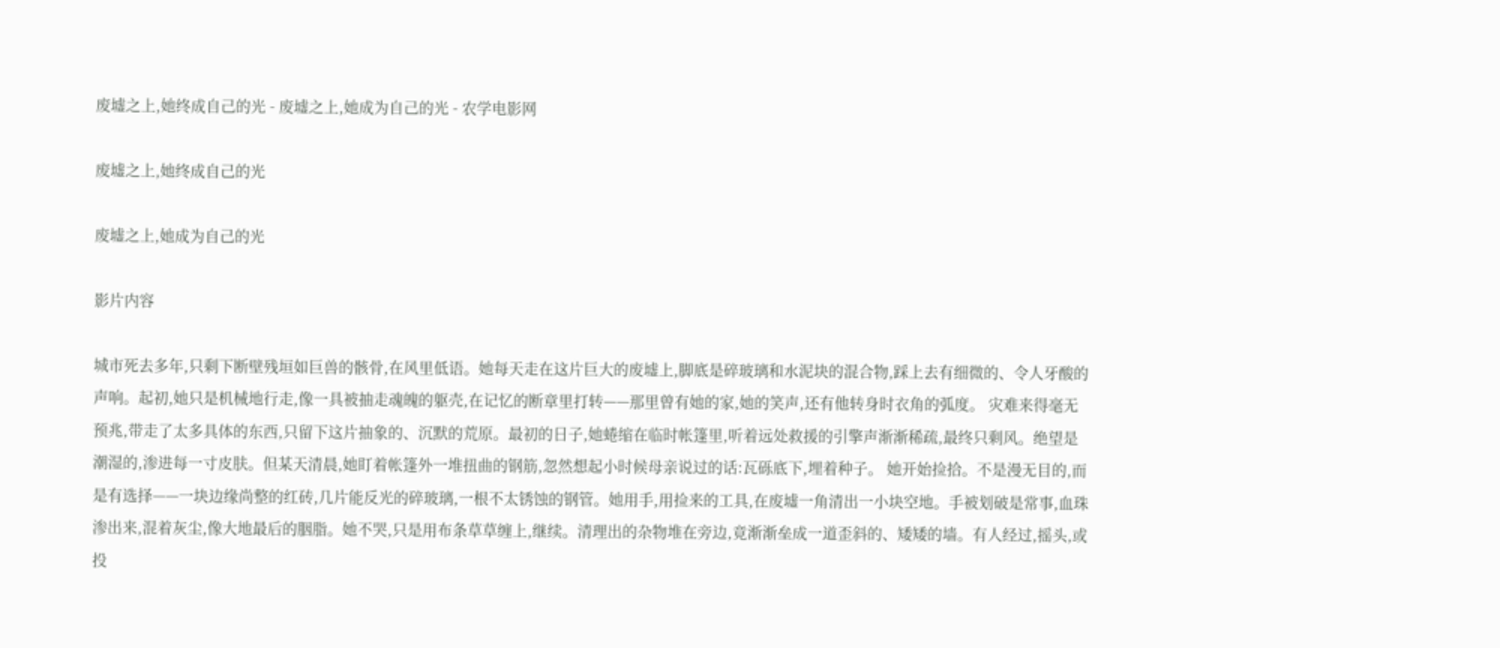废墟之上,她终成自己的光 - 废墟之上,她成为自己的光 - 农学电影网

废墟之上,她终成自己的光

废墟之上,她成为自己的光

影片内容

城市死去多年,只剩下断壁残垣如巨兽的骸骨,在风里低语。她每天走在这片巨大的废墟上,脚底是碎玻璃和水泥块的混合物,踩上去有细微的、令人牙酸的声响。起初,她只是机械地行走,像一具被抽走魂魄的躯壳,在记忆的断章里打转——那里曾有她的家,她的笑声,还有他转身时衣角的弧度。 灾难来得毫无预兆,带走了太多具体的东西,只留下这片抽象的、沉默的荒原。最初的日子,她蜷缩在临时帐篷里,听着远处救援的引擎声渐渐稀疏,最终只剩风。绝望是潮湿的,渗进每一寸皮肤。但某天清晨,她盯着帐篷外一堆扭曲的钢筋,忽然想起小时候母亲说过的话:瓦砾底下,埋着种子。 她开始捡拾。不是漫无目的,而是有选择——一块边缘尚整的红砖,几片能反光的碎玻璃,一根不太锈蚀的钢管。她用手,用捡来的工具,在废墟一角清出一小块空地。手被划破是常事,血珠渗出来,混着灰尘,像大地最后的胭脂。她不哭,只是用布条草草缠上,继续。清理出的杂物堆在旁边,竟渐渐垒成一道歪斜的、矮矮的墙。有人经过,摇头,或投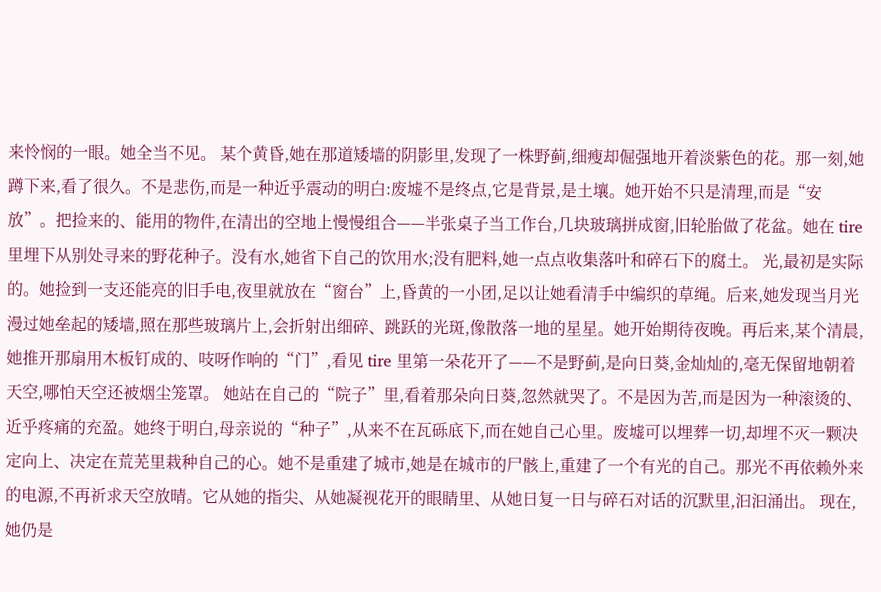来怜悯的一眼。她全当不见。 某个黄昏,她在那道矮墙的阴影里,发现了一株野蓟,细瘦却倔强地开着淡紫色的花。那一刻,她蹲下来,看了很久。不是悲伤,而是一种近乎震动的明白:废墟不是终点,它是背景,是土壤。她开始不只是清理,而是“安放”。把捡来的、能用的物件,在清出的空地上慢慢组合——半张桌子当工作台,几块玻璃拼成窗,旧轮胎做了花盆。她在 tire 里埋下从别处寻来的野花种子。没有水,她省下自己的饮用水;没有肥料,她一点点收集落叶和碎石下的腐土。 光,最初是实际的。她捡到一支还能亮的旧手电,夜里就放在“窗台”上,昏黄的一小团,足以让她看清手中编织的草绳。后来,她发现当月光漫过她垒起的矮墙,照在那些玻璃片上,会折射出细碎、跳跃的光斑,像散落一地的星星。她开始期待夜晚。再后来,某个清晨,她推开那扇用木板钉成的、吱呀作响的“门”,看见 tire 里第一朵花开了——不是野蓟,是向日葵,金灿灿的,毫无保留地朝着天空,哪怕天空还被烟尘笼罩。 她站在自己的“院子”里,看着那朵向日葵,忽然就哭了。不是因为苦,而是因为一种滚烫的、近乎疼痛的充盈。她终于明白,母亲说的“种子”,从来不在瓦砾底下,而在她自己心里。废墟可以埋葬一切,却埋不灭一颗决定向上、决定在荒芜里栽种自己的心。她不是重建了城市,她是在城市的尸骸上,重建了一个有光的自己。那光不再依赖外来的电源,不再祈求天空放晴。它从她的指尖、从她凝视花开的眼睛里、从她日复一日与碎石对话的沉默里,汩汩涌出。 现在,她仍是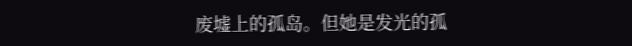废墟上的孤岛。但她是发光的孤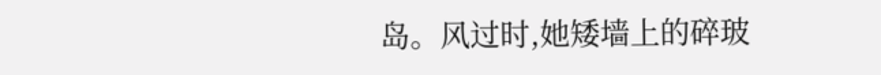岛。风过时,她矮墙上的碎玻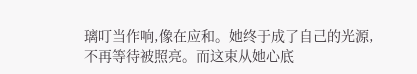璃叮当作响,像在应和。她终于成了自己的光源,不再等待被照亮。而这束从她心底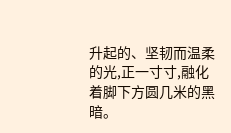升起的、坚韧而温柔的光,正一寸寸,融化着脚下方圆几米的黑暗。